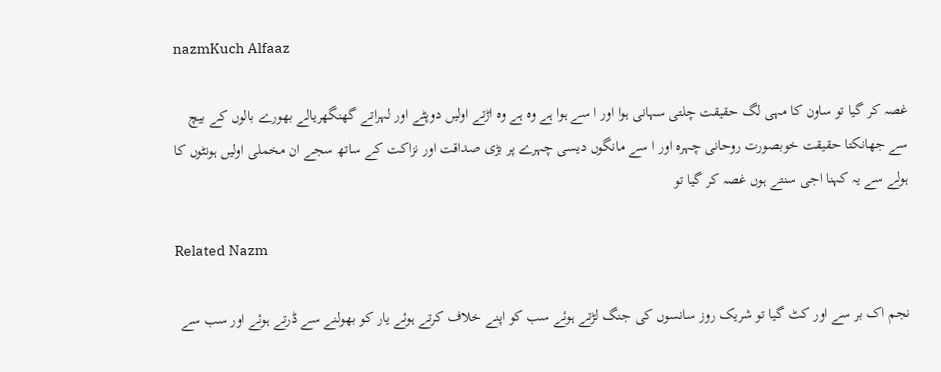nazmKuch Alfaaz

غصہ کر گیا تو ساون کا مہی لگ حقیقت چلتی سہانی ہوا اور ا سے ہوا ہے وہ ہے وہ اڑتے اولیں دوپٹے اور لہراتے گھنگھریالے بھورے بالوں کے بیچ سے جھانکتا حقیقت خوبصورت روحانی چہرہ اور ا سے مانگوں دیسی چہرے پر بڑی صداقت اور نزاکت کے ساتھ سجے ان مخملی اولیں ہونٹوں کا ہولے سے یہ کہنا اجی سنتے ہوں غصہ کر گیا تو

Related Nazm

نجم اک بر سے اور کٹ گیا تو شریک روز سانسوں کی جنگ لڑتے ہوئے سب کو اپنے خلاف کرتے ہوئے یار کو بھولنے سے ڈرتے ہوئے اور سب سے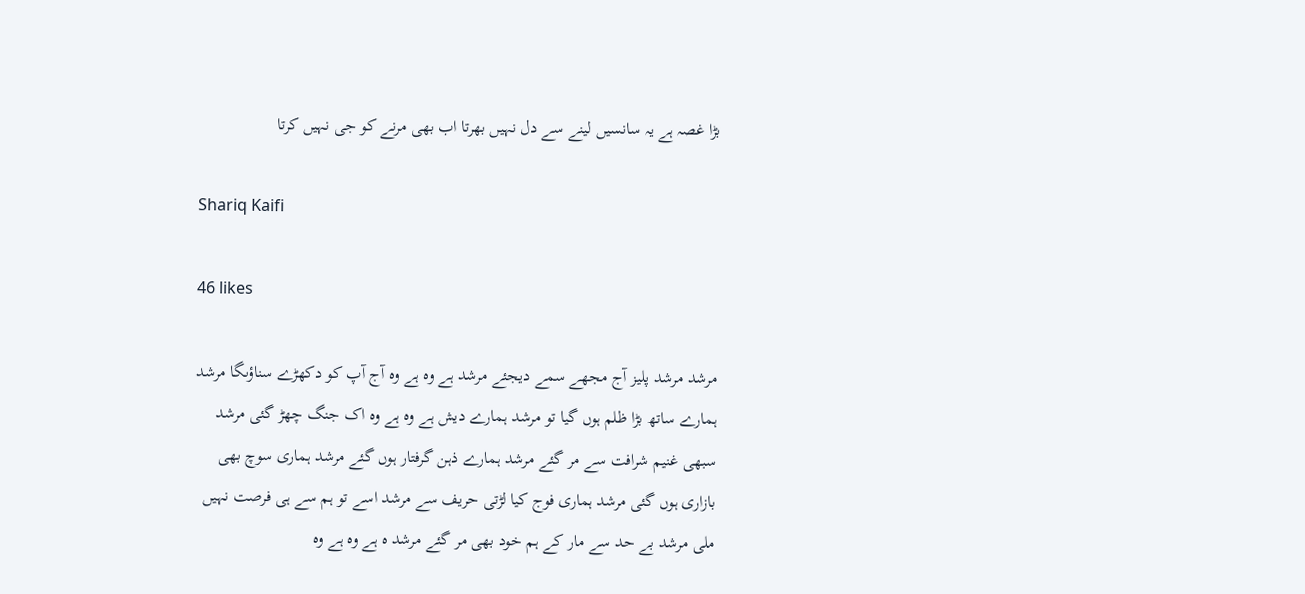بڑا غصہ ہے یہ سانسیں لینے سے دل نہیں بھرتا اب بھی مرنے کو جی نہیں کرتا

Shariq Kaifi

46 likes

مرشد مرشد پلیز آج مجھے سمے دیجئے مرشد ہے وہ ہے وہ آج آپ کو دکھڑے سناؤںگا مرشد ہمارے ساتھ بڑا ظلم ہوں گیا تو مرشد ہمارے دیش ہے وہ ہے وہ اک جنگ چھڑ گئی مرشد سبھی غنیم شرافت سے مر گئے مرشد ہمارے ذہن گرفتار ہوں گئے مرشد ہماری سوچ بھی بازاری ہوں گئی مرشد ہماری فوج کیا لڑتی حریف سے مرشد اسے تو ہم سے ہی فرصت نہیں ملی مرشد بے حد سے مار کے ہم خود بھی مر گئے مرشد ہ ہے وہ ہے وہ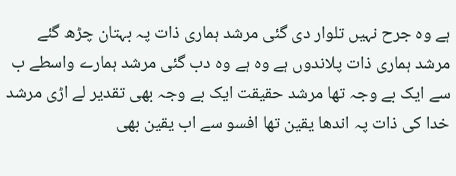ہے وہ جرح نہیں تلوار دی گئی مرشد ہماری ذات پہ بہتان چڑھ گئے مرشد ہماری ذات پلاندوں ہے وہ ہے وہ دب گئی مرشد ہمارے واسطے ب سے ایک بے وجہ تھا مرشد حقیقت ایک بے وجہ بھی تقدیر لے اڑی مرشد خدا کی ذات پہ اندھا یقین تھا افسو سے اب یقین بھی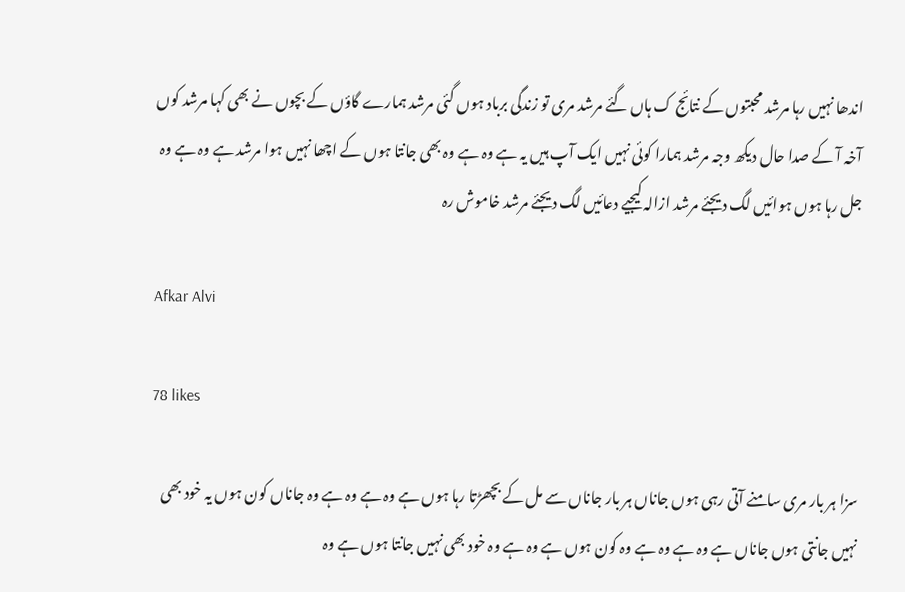اندھا نہیں رہا مرشد محبتوں کے نتائج ک ہاں گئے مرشد مری تو زندگی برباد ہوں گئی مرشد ہمارے گاؤں کے بچوں نے بھی کہا مرشد کوں آخہ آ کے صدا حال دیکھ وجہ مرشد ہمارا کوئی نہیں ایک آپ ہیں یہ ہے وہ ہے وہ بھی جانتا ہوں کے اچھا نہیں ہوا مرشد ہے وہ ہے وہ جل رہا ہوں ہوائیں لگ دیجئے مرشد ازالہ کیجیے دعائیں لگ دیجئے مرشد خاموش رہ

Afkar Alvi

78 likes

سزا ہر بار مری سامنے آتی رہی ہوں جاناں ہر بار جاناں سے مل کے بچھڑتا رہا ہوں ہے وہ ہے وہ ہے وہ جاناں کون ہوں یہ خود بھی نہیں جانتی ہوں جاناں ہے وہ ہے وہ ہے وہ کون ہوں ہے وہ ہے وہ خود بھی نہیں جانتا ہوں ہے وہ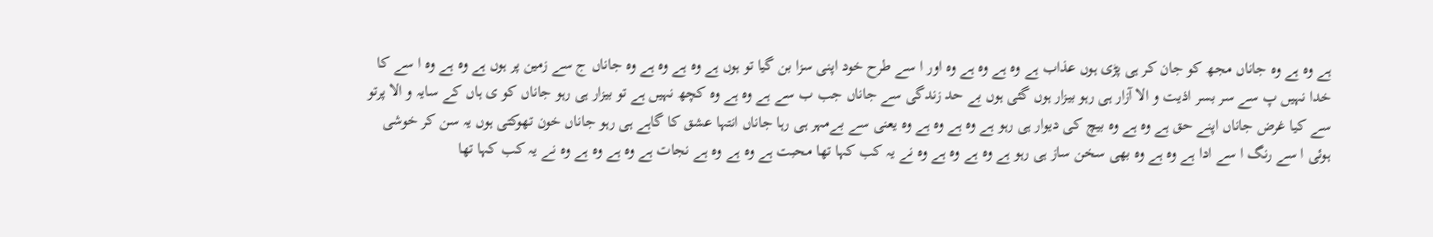ہے وہ ہے وہ جاناں مجھ کو جان کر ہی پڑی ہوں عذاب ہے وہ ہے وہ ہے وہ اور ا سے طرح خود اپنی سزا بن گیا تو ہوں ہے وہ ہے وہ ہے وہ جاناں ج سے زمین پر ہوں ہے وہ ہے وہ ا سے کا خدا نہیں پ سے سر بسر اذیت و الا آزار ہی رہو بیزار ہوں گئی ہوں بے حد زندگی سے جاناں جب ب سے ہے وہ ہے وہ کچھ نہیں ہے تو بیزار ہی رہو جاناں کو ی ہاں کے سایہ و الا پرتو سے کیا غرض جاناں اپنے حق ہے وہ ہے وہ بیچ کی دیوار ہی رہو ہے وہ ہے وہ ہے وہ یعنی سے بےمہر ہی رہا جاناں انتہا عشق کا گاہے ہی رہو جاناں خون تھوکتی ہوں یہ سن کر خوشی ہوئی ا سے رنگ ا سے ادا ہے وہ ہے وہ بھی سخن ساز ہی رہو ہے وہ ہے وہ ہے وہ نے یہ کب کہا تھا محبت ہے وہ ہے وہ ہے نجات ہے وہ ہے وہ ہے وہ نے یہ کب کہا تھا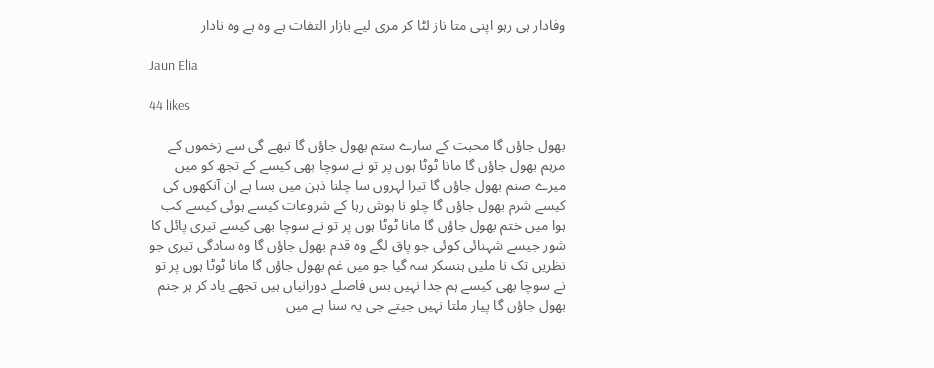وفادار ہی رہو اپنی متا ناز لٹا کر مری لیے بازار التفات ہے وہ ہے وہ نادار

Jaun Elia

44 likes

بھول جاؤں گا محبت کے سارے ستم بھول جاؤں گا نبھے گی سے زخموں کے مرہم بھول جاؤں گا مانا ٹوٹا ہوں پر تو نے سوچا بھی کیسے کے تجھ کو میں میرے صنم بھول جاؤں گا تیرا لہروں سا چلنا ذہن میں بسا ہے ان آنکھوں کی کیسے شرم بھول جاؤں گا چلو نا ہوش رہا کے شروعات کیسے ہوئی کیسے کب ہوا میں ختم بھول جاؤں گا مانا ٹوٹا ہوں پر تو نے سوچا بھی کیسے تیری پائل کا شور جیسے شہنائی کوئی جو پاق لگے وہ قدم بھول جاؤں گا وہ سادگی تیری جو نظریں تک نا ملیں ہنسکر سہ گیا جو میں غم بھول جاؤں گا مانا ٹوٹا ہوں پر تو نے سوچا بھی کیسے ہم جدا نہیں بس فاصلے دورانیاں ہیں تجھے یاد کر ہر جنم بھول جاؤں گا پیار ملتا نہیں جیتے جی یہ سنا ہے میں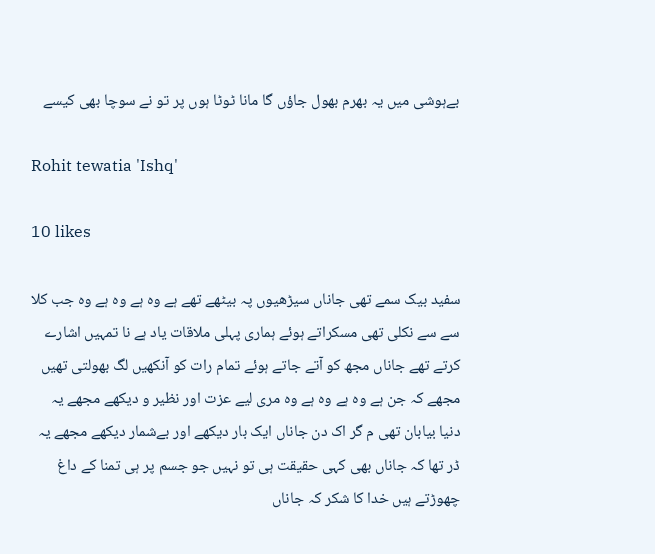بےہوشی میں یہ بھرم بھول جاؤں گا مانا ٹوٹا ہوں پر تو نے سوچا بھی کیسے

Rohit tewatia 'Ishq'

10 likes

سفید بیک سمے تھی جاناں سیڑھیوں پہ بیٹھے تھے ہے وہ ہے وہ ہے وہ جب کلا سے سے نکلی تھی مسکراتے ہوئے ہماری پہلی ملاقات یاد ہے نا تمہیں اشارے کرتے تھے جاناں مجھ کو آتے جاتے ہوئے تمام رات کو آنکھیں لگ بھولتی تھیں مجھے کہ جن ہے وہ ہے وہ ہے وہ مری لیے عزت اور نظیر و دیکھے مجھے یہ دنیا بیابان تھی م گر اک دن جاناں ایک بار دیکھے اور بےشمار دیکھے مجھے یہ ڈر تھا کہ جاناں بھی کہی حقیقت ہی تو نہیں جو جسم پر ہی تمنا کے داغ چھوڑتے ہیں خدا کا شکر کہ جاناں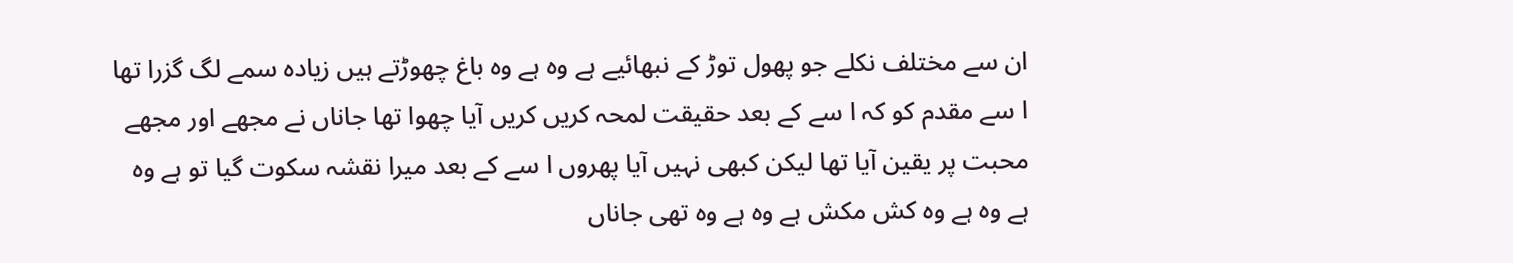ان سے مختلف نکلے جو پھول توڑ کے نبھائیے ہے وہ ہے وہ باغ چھوڑتے ہیں زیادہ سمے لگ گزرا تھا ا سے مقدم کو کہ ا سے کے بعد حقیقت لمحہ کریں کریں آیا چھوا تھا جاناں نے مجھے اور مجھے محبت پر یقین آیا تھا لیکن کبھی نہیں آیا پھروں ا سے کے بعد میرا نقشہ سکوت گیا تو ہے وہ ہے وہ ہے وہ کش مکش ہے وہ ہے وہ تھی جاناں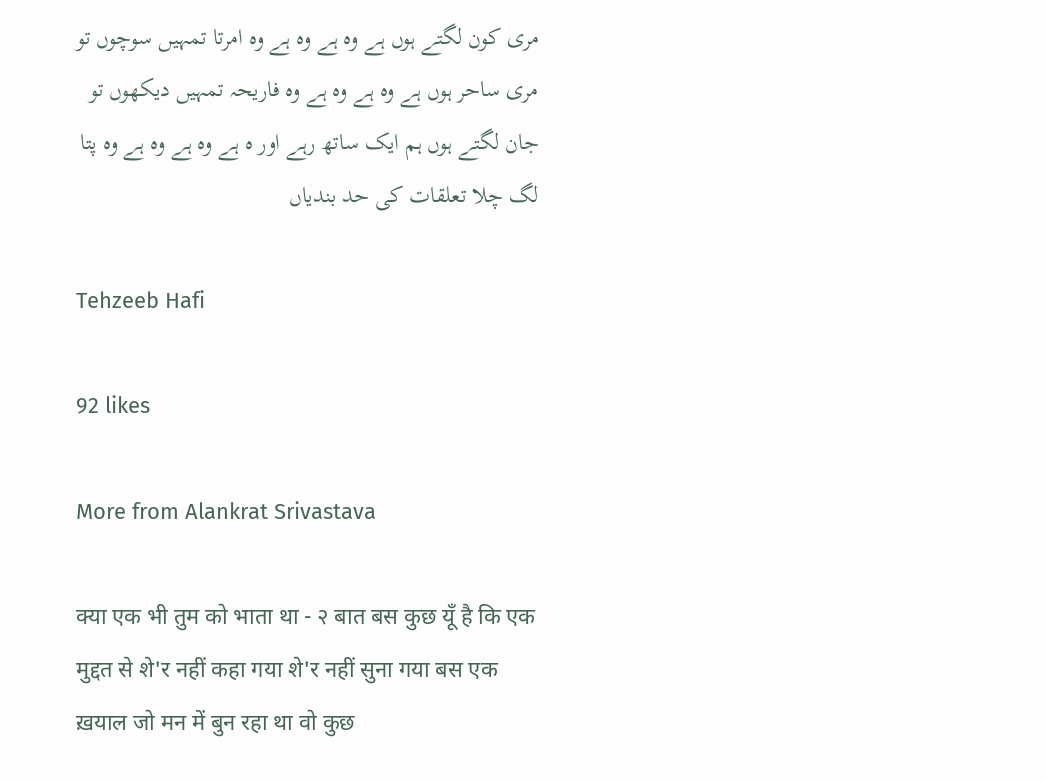مری کون لگتے ہوں ہے وہ ہے وہ ہے وہ امرتا تمہیں سوچوں تو مری ساحر ہوں ہے وہ ہے وہ ہے وہ فاریحہ تمہیں دیکھوں تو جان لگتے ہوں ہم ایک ساتھ رہے اور ہ ہے وہ ہے وہ ہے وہ پتا لگ چلا تعلقات کی حد بندیاں

Tehzeeb Hafi

92 likes

More from Alankrat Srivastava

क्या एक भी तुम को भाता था - २ बात बस कुछ यूँ है कि एक मुद्दत से शे'र नहीं कहा गया शे'र नहीं सुना गया बस एक ख़याल जो मन में बुन रहा था वो कुछ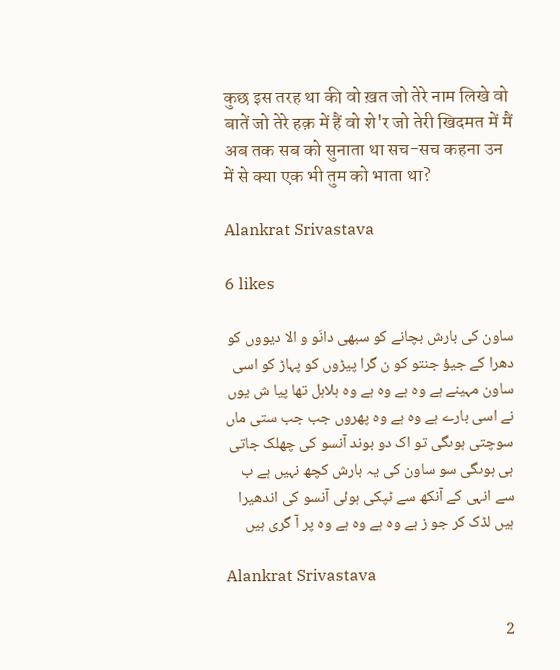कुछ इस तरह था की वो ख़त जो तेरे नाम लिखे वो बातें जो तेरे हक़ में हैं वो शे'र जो तेरी खिदमत में मैं अब तक सब को सुनाता था सच-सच कहना उन में से क्या एक भी तुम को भाता था?

Alankrat Srivastava

6 likes

ساون کی بارش بچانے کو سبھی دانَو و الا دیووں کو دھرا کے جیؤ جنتو کو ن گرا پیڑوں کو پہاڑ کو اسی ساون مہینے ہے وہ ہے وہ ہے وہ ہلاہل تھا پیا ش یوں نے اسی بارے ہے وہ ہے وہ پھروں جب جب ستی ماں سوچتی ہوںگی تو اک دو بوند آنسو کی چھلک جاتی ہی ہوںگی سو ساون کی یہ بارش کچھ نہیں ہے ب سے انہی کے آنکھ سے ٹپکی ہوئی آنسو کی اندھیرا ہیں لڈک کر جو ز ہے وہ ہے وہ ہے وہ پر آ گری ہیں

Alankrat Srivastava

2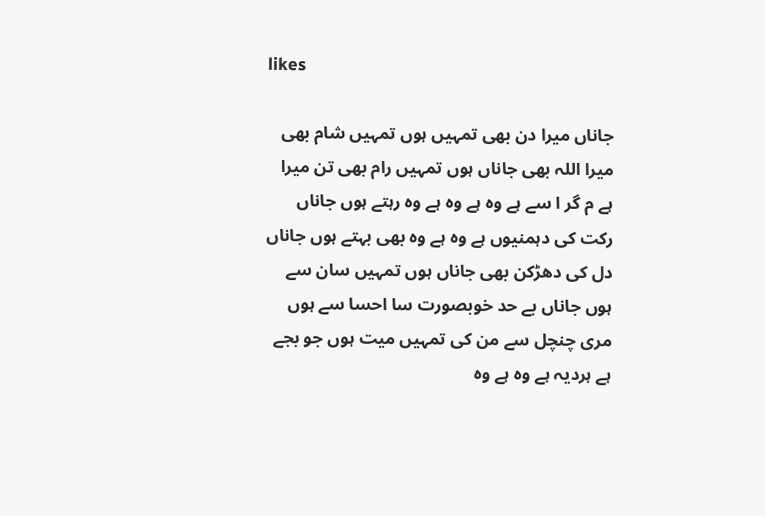likes

جاناں میرا دن بھی تمہیں ہوں تمہیں شام بھی میرا اللہ بھی جاناں ہوں تمہیں رام بھی تن میرا ہے م گر ا سے ہے وہ ہے وہ ہے وہ رہتے ہوں جاناں رکت کی دہمنیوں ہے وہ ہے وہ بھی بہتے ہوں جاناں دل کی دھڑکن بھی جاناں ہوں تمہیں سان سے ہوں جاناں بے حد خوبصورت سا احسا سے ہوں مری چنچل سے من کی تمہیں میت ہوں جو بجے ہے ہردیہ ہے وہ ہے وہ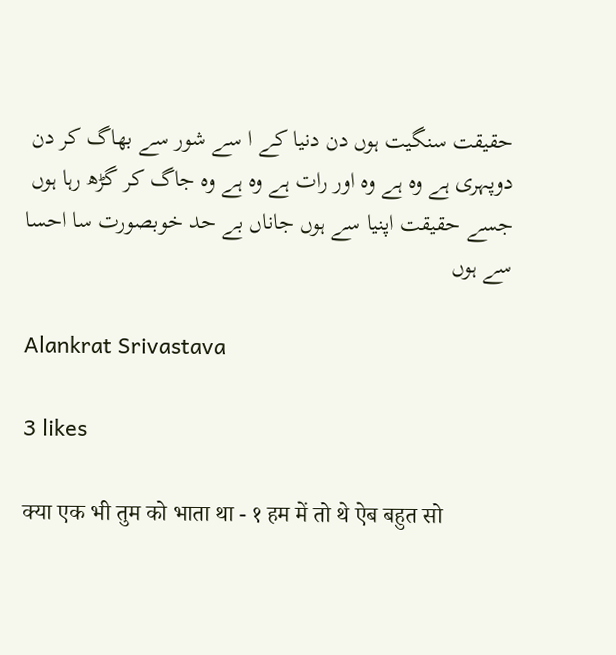حقیقت سنگیت ہوں دن دنیا کے ا سے شور سے بھاگ کر دن دوپہری ہے وہ ہے وہ اور رات ہے وہ ہے وہ جاگ کر گڑھ رہا ہوں جسے حقیقت اپنیا سے ہوں جاناں بے حد خوبصورت سا احسا سے ہوں

Alankrat Srivastava

3 likes

क्या एक भी तुम को भाता था - १ हम में तो थे ऐब बहुत सो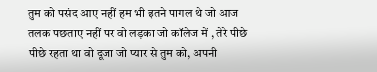तुम को पसंद आए नहीं हम भी इतने पागल थे जो आज तलक पछताए नहीं पर वो लड़का जो कॉलेज में , तेरे पीछे पीछे रहता था वो दूजा जो प्यार से तुम को, अपनी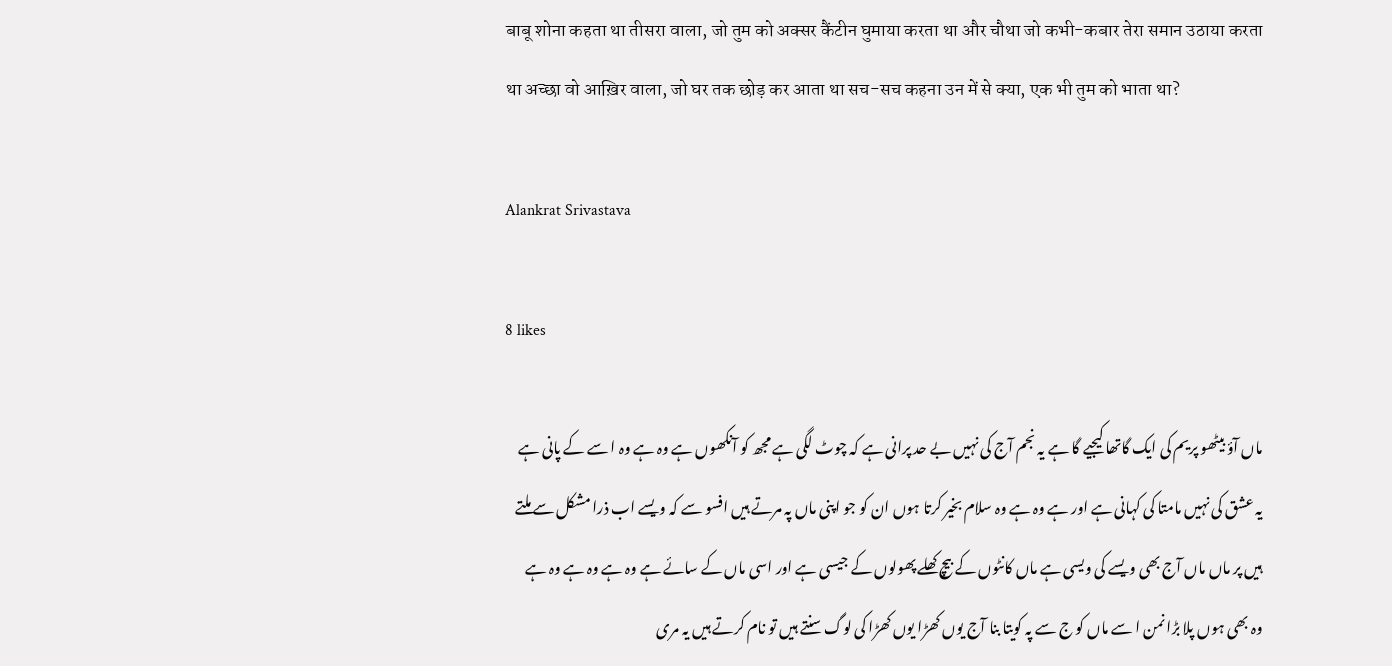बाबू शोना कहता था तीसरा वाला, जो तुम को अक्सर कैंटीन घुमाया करता था और चौथा जो कभी-कबार तेरा समान उठाया करता था अच्छा वो आख़िर वाला, जो घर तक छोड़ कर आता था सच-सच कहना उन में से क्या, एक भी तुम को भाता था?

Alankrat Srivastava

8 likes

ماں آؤ بیٹھو پریم کی ایک گاتھا کیجیے گا ہے یہ نجم آج کی نہیں بے حد پرانی ہے کہ چوٹ لگی ہے مجھ کو آنکھوں ہے وہ ہے وہ ا سے کے پانی ہے یہ عشق کی نہیں مامتا کی کہانی ہے اور ہے وہ ہے وہ سلام بخیر کرتا ہوں ان کو جو اپنی ماں پہ مرتے ہیں افسو سے کہ ویسے اب ذرا مشکل سے ملتے ہیں پر ماں ماں آج بھی ویسے کی ویسی ہے ماں کانٹوں کے بیچ کھلے پھولوں کے جیسی ہے اور اسی ماں کے سائے ہے وہ ہے وہ ہے وہ ہے وہ بھی ہوں پلا بڑا نمن ا سے ماں کو ج سے پہ کویتا بنا آج یوں کھڑا یوں کھڑا کی لوگ سنتے ہیں تو نام کرتے ہیں یہ مری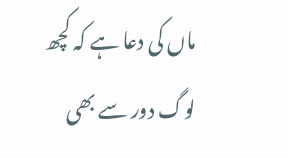ماں کی دعا ہے کہ کچھ لوگ دور سے بھی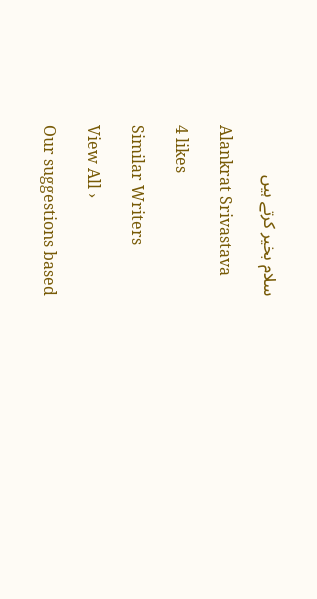سلام بخیر کرتے ہیں

Alankrat Srivastava

4 likes

Similar Writers

View All ›

Our suggestions based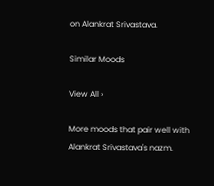on Alankrat Srivastava.

Similar Moods

View All ›

More moods that pair well with Alankrat Srivastava's nazm.